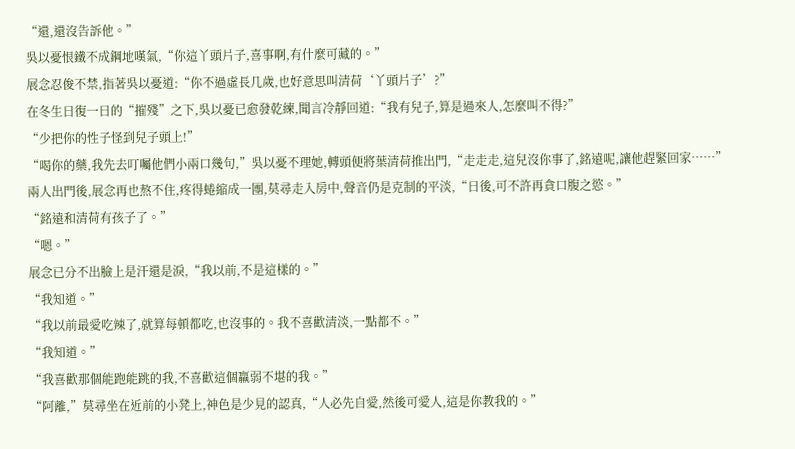“還,還沒告訴他。”
吳以憂恨鐵不成鋼地嘆氣,“你這丫頭片子,喜事啊,有什麼可藏的。”
展念忍俊不禁,指著吳以憂道:“你不過虛長几歲,也好意思叫清荷‘丫頭片子’?”
在冬生日復一日的“摧殘”之下,吳以憂已愈發乾練,聞言冷靜回道:“我有兒子,算是過來人,怎麼叫不得?”
“少把你的性子怪到兒子頭上!”
“喝你的藥,我先去叮囑他們小兩口幾句,”吳以憂不理她,轉頭便將葉清荷推出門,“走走走,這兒沒你事了,銘遠呢,讓他趕緊回家……”
兩人出門後,展念再也熬不住,疼得蜷縮成一團,莫尋走入房中,聲音仍是克制的平淡,“日後,可不許再貪口腹之慾。”
“銘遠和清荷有孩子了。”
“嗯。”
展念已分不出臉上是汗還是淚,“我以前,不是這樣的。”
“我知道。”
“我以前最愛吃辣了,就算每頓都吃,也沒事的。我不喜歡清淡,一點都不。”
“我知道。”
“我喜歡那個能跑能跳的我,不喜歡這個羸弱不堪的我。”
“阿離,”莫尋坐在近前的小凳上,神色是少見的認真,“人必先自愛,然後可愛人,這是你教我的。”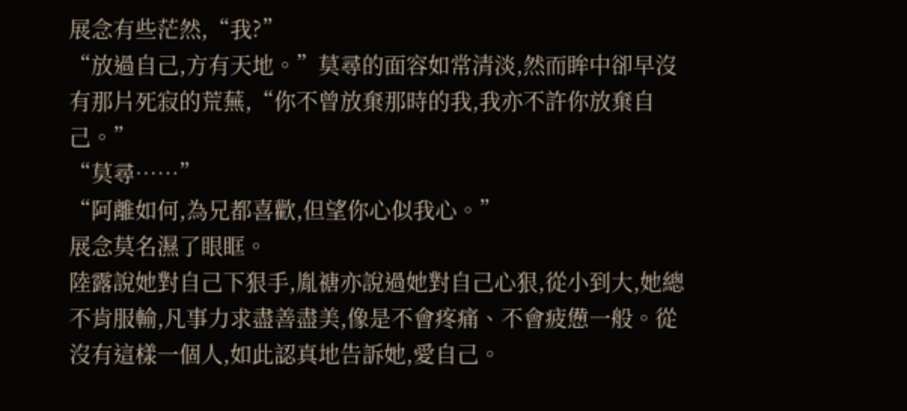展念有些茫然,“我?”
“放過自己,方有天地。”莫尋的面容如常清淡,然而眸中卻早沒有那片死寂的荒蕪,“你不曾放棄那時的我,我亦不許你放棄自己。”
“莫尋……”
“阿離如何,為兄都喜歡,但望你心似我心。”
展念莫名濕了眼眶。
陸露說她對自己下狠手,胤禟亦說過她對自己心狠,從小到大,她總不肯服輸,凡事力求盡善盡美,像是不會疼痛、不會疲憊一般。從沒有這樣一個人,如此認真地告訴她,愛自己。